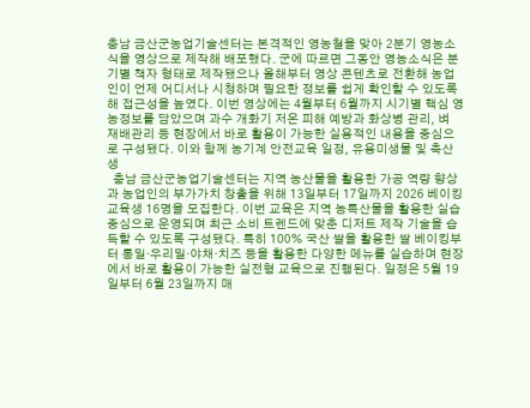충남 금산군농업기술센터는 본격적인 영농철을 맞아 2분기 영농소식을 영상으로 제작해 배포했다. 군에 따르면 그동안 영농소식은 분기별 책자 형태로 제작됐으나 올해부터 영상 콘텐츠로 전환해 농업인이 언제 어디서나 시청하며 필요한 정보를 쉽게 확인할 수 있도록 해 접근성을 높였다. 이번 영상에는 4월부터 6월까지 시기별 핵심 영농정보를 담았으며 과수 개화기 저온 피해 예방과 화상병 관리, 벼 재배관리 등 현장에서 바로 활용이 가능한 실용적인 내용을 중심으로 구성됐다. 이와 함께 농기계 안전교육 일정, 유용미생물 및 축산생
  충남 금산군농업기술센터는 지역 농산물을 활용한 가공 역량 향상과 농업인의 부가가치 창출을 위해 13일부터 17일까지 2026 베이킹 교육생 16명을 모집한다. 이번 교육은 지역 농특산물을 활용한 실습 중심으로 운영되며 최근 소비 트렌드에 맞춘 디저트 제작 기술을 습득할 수 있도록 구성됐다. 특히 100% 국산 쌀을 활용한 쌀 베이킹부터 통밀·우리밀·야채·치즈 등을 활용한 다양한 메뉴를 실습하며 현장에서 바로 활용이 가능한 실전형 교육으로 진행된다. 일정은 5월 19일부터 6월 23일까지 매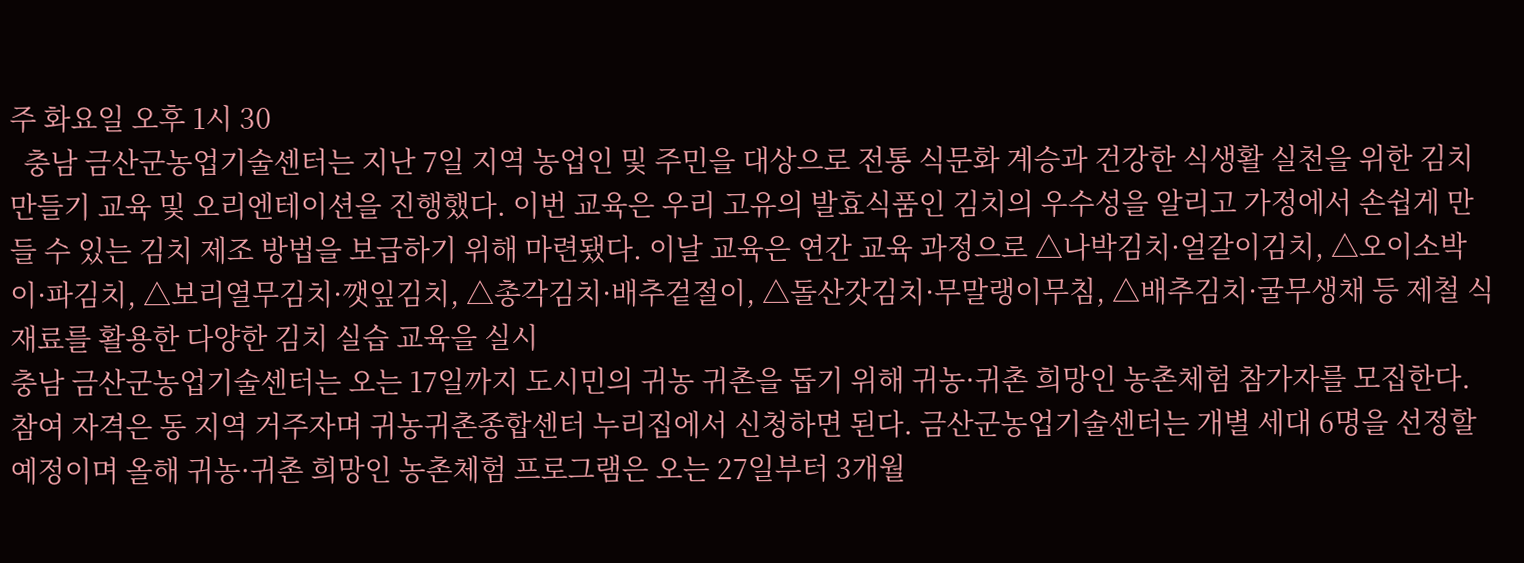주 화요일 오후 1시 30
  충남 금산군농업기술센터는 지난 7일 지역 농업인 및 주민을 대상으로 전통 식문화 계승과 건강한 식생활 실천을 위한 김치 만들기 교육 및 오리엔테이션을 진행했다. 이번 교육은 우리 고유의 발효식품인 김치의 우수성을 알리고 가정에서 손쉽게 만들 수 있는 김치 제조 방법을 보급하기 위해 마련됐다. 이날 교육은 연간 교육 과정으로 △나박김치·얼갈이김치, △오이소박이·파김치, △보리열무김치·깻잎김치, △총각김치·배추겉절이, △돌산갓김치·무말랭이무침, △배추김치·굴무생채 등 제철 식재료를 활용한 다양한 김치 실습 교육을 실시
충남 금산군농업기술센터는 오는 17일까지 도시민의 귀농 귀촌을 돕기 위해 귀농·귀촌 희망인 농촌체험 참가자를 모집한다. 참여 자격은 동 지역 거주자며 귀농귀촌종합센터 누리집에서 신청하면 된다. 금산군농업기술센터는 개별 세대 6명을 선정할 예정이며 올해 귀농·귀촌 희망인 농촌체험 프로그램은 오는 27일부터 3개월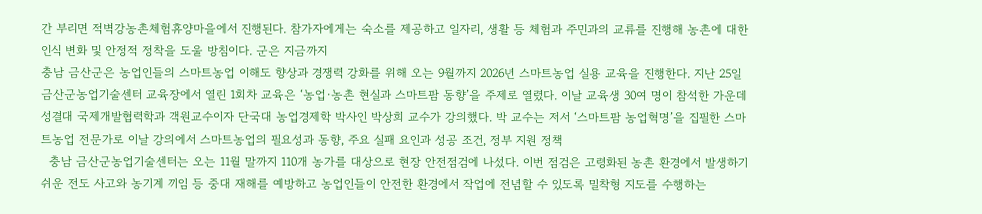간 부리면 적벽강농촌체험휴양마을에서 진행된다. 참가자에게는 숙소를 제공하고 일자리, 생활 등 체험과 주민과의 교류를 진행해 농촌에 대한 인식 변화 및 안정적 정착을 도울 방침이다. 군은 지금까지
충남 금산군은 농업인들의 스마트농업 이해도 향상과 경쟁력 강화를 위해 오는 9월까지 2026년 스마트농업 실용 교육을 진행한다. 지난 25일 금산군농업기술센터 교육장에서 열린 1회차 교육은 ‘농업·농촌 현실과 스마트팜 동향’을 주제로 열렸다. 이날 교육생 30여 명이 참석한 가운데 성결대 국제개발협력학과 객원교수이자 단국대 농업경제학 박사인 박상희 교수가 강의했다. 박 교수는 저서 ‘스마트팜 농업혁명’을 집필한 스마트농업 전문가로 이날 강의에서 스마트농업의 필요성과 동향, 주요 실패 요인과 성공 조건, 정부 지원 정책
  충남 금산군농업기술센터는 오는 11월 말까지 110개 농가를 대상으로 현장 안전점검에 나섰다. 이번 점검은 고령화된 농촌 환경에서 발생하기 쉬운 전도 사고와 농기계 끼임 등 중대 재해를 예방하고 농업인들이 안전한 환경에서 작업에 전념할 수 있도록 밀착형 지도를 수행하는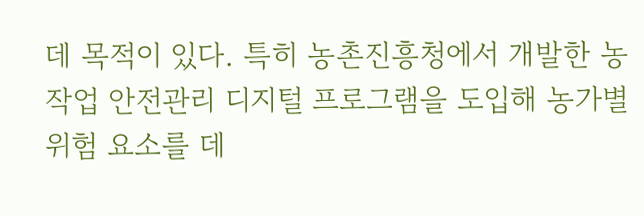데 목적이 있다. 특히 농촌진흥청에서 개발한 농작업 안전관리 디지털 프로그램을 도입해 농가별 위험 요소를 데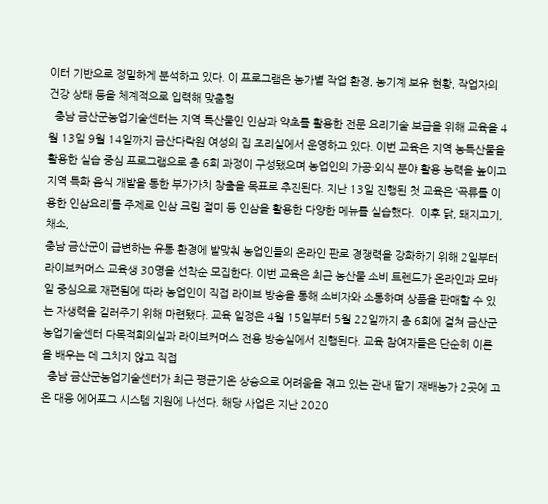이터 기반으로 정밀하게 분석하고 있다. 이 프로그램은 농가별 작업 환경, 농기계 보유 현황, 작업자의 건강 상태 등을 체계적으로 입력해 맞춤형
  충남 금산군농업기술센터는 지역 특산물인 인삼과 약초를 활용한 전문 요리기술 보급을 위해 교육을 4월 13일 9월 14일까지 금산다락원 여성의 집 조리실에서 운영하고 있다. 이번 교육은 지역 농특산물을 활용한 실습 중심 프로그램으로 총 6회 과정이 구성됐으며 농업인의 가공·외식 분야 활용 능력을 높이고 지역 특화 음식 개발을 통한 부가가치 창출을 목표로 추진된다. 지난 13일 진행된 첫 교육은 ‘곡류를 이용한 인삼요리’를 주제로 인삼 크림 절미 등 인삼을 활용한 다양한 메뉴를 실습했다.  이후 닭, 돼지고기, 채소,
충남 금산군이 급변하는 유통 환경에 발맞춰 농업인들의 온라인 판로 경쟁력을 강화하기 위해 2일부터 라이브커머스 교육생 30명을 선착순 모집한다. 이번 교육은 최근 농산물 소비 트렌드가 온라인과 모바일 중심으로 재편됨에 따라 농업인이 직접 라이브 방송을 통해 소비자와 소통하며 상품을 판매할 수 있는 자생력을 길러주기 위해 마련됐다. 교육 일정은 4월 15일부터 5월 22일까지 총 6회에 걸쳐 금산군농업기술센터 다목적회의실과 라이브커머스 전용 방송실에서 진행된다. 교육 참여자들은 단순히 이론을 배우는 데 그치지 않고 직접
  충남 금산군농업기술센터가 최근 평균기온 상승으로 어려움을 겪고 있는 관내 딸기 재배농가 2곳에 고온 대응 에어포그 시스템 지원에 나선다. 해당 사업은 지난 2020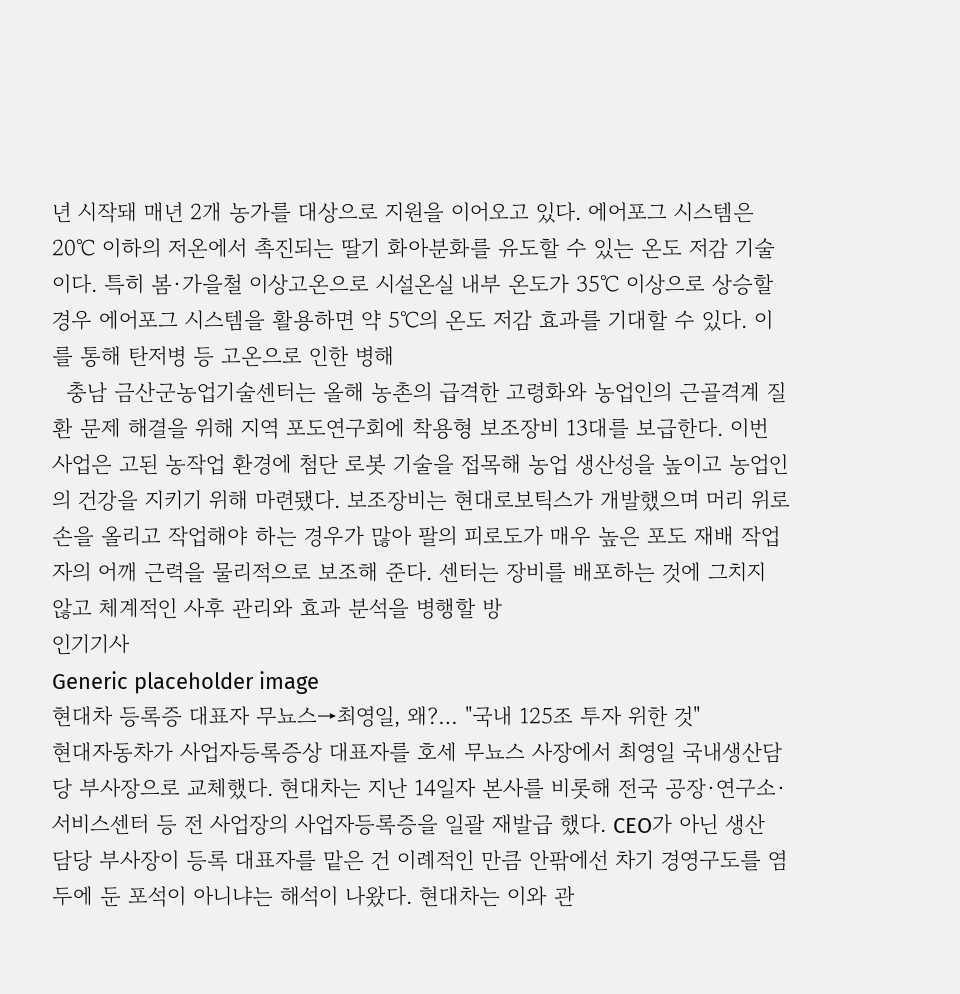년 시작돼 매년 2개 농가를 대상으로 지원을 이어오고 있다. 에어포그 시스템은 20℃ 이하의 저온에서 촉진되는 딸기 화아분화를 유도할 수 있는 온도 저감 기술이다. 특히 봄·가을철 이상고온으로 시설온실 내부 온도가 35℃ 이상으로 상승할 경우 에어포그 시스템을 활용하면 약 5℃의 온도 저감 효과를 기대할 수 있다. 이를 통해 탄저병 등 고온으로 인한 병해
  충남 금산군농업기술센터는 올해 농촌의 급격한 고령화와 농업인의 근골격계 질환 문제 해결을 위해 지역 포도연구회에 착용형 보조장비 13대를 보급한다. 이번 사업은 고된 농작업 환경에 첨단 로봇 기술을 접목해 농업 생산성을 높이고 농업인의 건강을 지키기 위해 마련됐다. 보조장비는 현대로보틱스가 개발했으며 머리 위로 손을 올리고 작업해야 하는 경우가 많아 팔의 피로도가 매우 높은 포도 재배 작업자의 어깨 근력을 물리적으로 보조해 준다. 센터는 장비를 배포하는 것에 그치지 않고 체계적인 사후 관리와 효과 분석을 병행할 방
인기기사
Generic placeholder image
현대차 등록증 대표자 무뇨스→최영일, 왜?… "국내 125조 투자 위한 것"
현대자동차가 사업자등록증상 대표자를 호세 무뇨스 사장에서 최영일 국내생산담당 부사장으로 교체했다. 현대차는 지난 14일자 본사를 비롯해 전국 공장·연구소·서비스센터 등 전 사업장의 사업자등록증을 일괄 재발급 했다. CEO가 아닌 생산 담당 부사장이 등록 대표자를 맡은 건 이례적인 만큼 안팎에선 차기 경영구도를 염두에 둔 포석이 아니냐는 해석이 나왔다. 현대차는 이와 관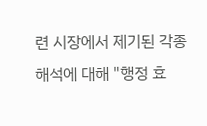련 시장에서 제기된 각종 해석에 대해 "행정 효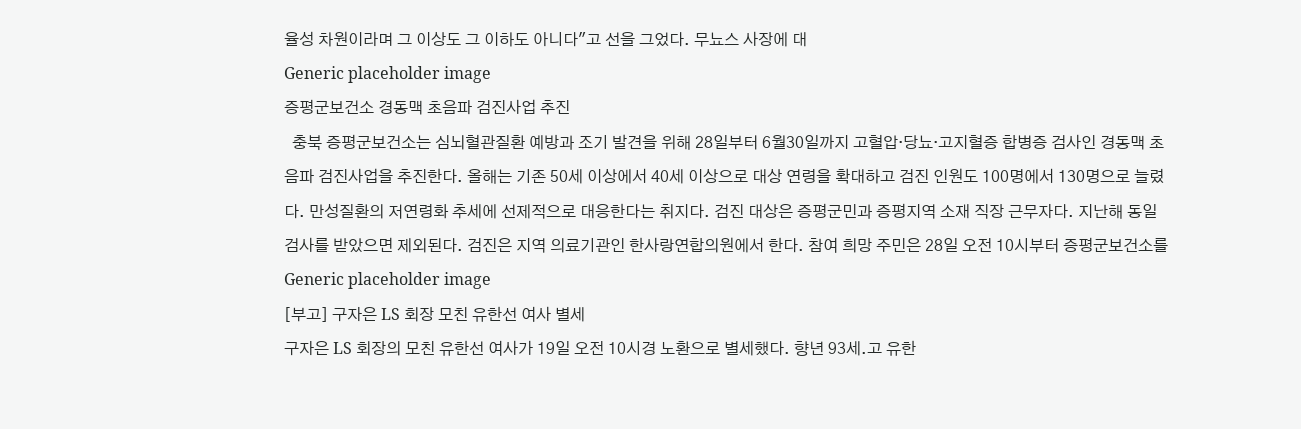율성 차원이라며 그 이상도 그 이하도 아니다"고 선을 그었다. 무뇨스 사장에 대
Generic placeholder image
증평군보건소 경동맥 초음파 검진사업 추진
  충북 증평군보건소는 심뇌혈관질환 예방과 조기 발견을 위해 28일부터 6월30일까지 고혈압·당뇨·고지혈증 합병증 검사인 경동맥 초음파 검진사업을 추진한다. 올해는 기존 50세 이상에서 40세 이상으로 대상 연령을 확대하고 검진 인원도 100명에서 130명으로 늘렸다. 만성질환의 저연령화 추세에 선제적으로 대응한다는 취지다. 검진 대상은 증평군민과 증평지역 소재 직장 근무자다. 지난해 동일 검사를 받았으면 제외된다. 검진은 지역 의료기관인 한사랑연합의원에서 한다. 참여 희망 주민은 28일 오전 10시부터 증평군보건소를
Generic placeholder image
[부고] 구자은 LS 회장 모친 유한선 여사 별세
구자은 LS 회장의 모친 유한선 여사가 19일 오전 10시경 노환으로 별세했다. 향년 93세.고 유한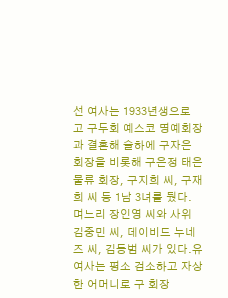선 여사는 1933년생으로 고 구두회 예스코 명예회장과 결혼해 슬하에 구자은 회장을 비롯해 구은정 태은물류 회장, 구지희 씨, 구재희 씨 등 1남 3녀를 뒀다. 며느리 장인영 씨와 사위 김중민 씨, 데이비드 누네즈 씨, 김동범 씨가 있다.유 여사는 평소 검소하고 자상한 어머니로 구 회장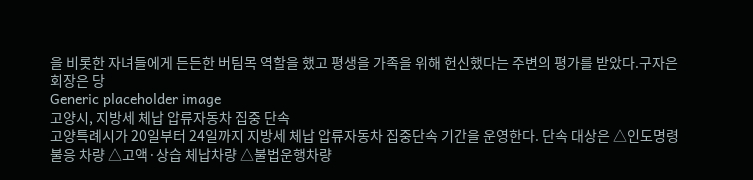을 비롯한 자녀들에게 든든한 버팀목 역할을 했고 평생을 가족을 위해 헌신했다는 주변의 평가를 받았다.구자은 회장은 당
Generic placeholder image
고양시, 지방세 체납 압류자동차 집중 단속
고양특례시가 20일부터 24일까지 지방세 체납 압류자동차 집중단속 기간을 운영한다. 단속 대상은 △인도명령 불응 차량 △고액·상습 체납차량 △불법운행차량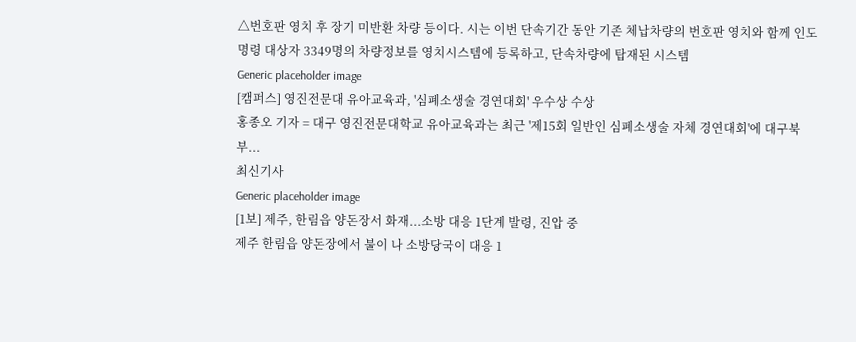△번호판 영치 후 장기 미반환 차량 등이다. 시는 이번 단속기간 동안 기존 체납차량의 번호판 영치와 함께 인도명령 대상자 3349명의 차량정보를 영치시스템에 등록하고, 단속차량에 탑재된 시스템
Generic placeholder image
[캠퍼스] 영진전문대 유아교육과, '심폐소생술 경연대회' 우수상 수상
홍종오 기자 = 대구 영진전문대학교 유아교육과는 최근 '제15회 일반인 심폐소생술 자체 경연대회'에 대구북부...
최신기사
Generic placeholder image
[1보] 제주, 한림읍 양돈장서 화재...소방 대응 1단계 발령, 진압 중
제주 한림읍 양돈장에서 불이 나 소방당국이 대응 1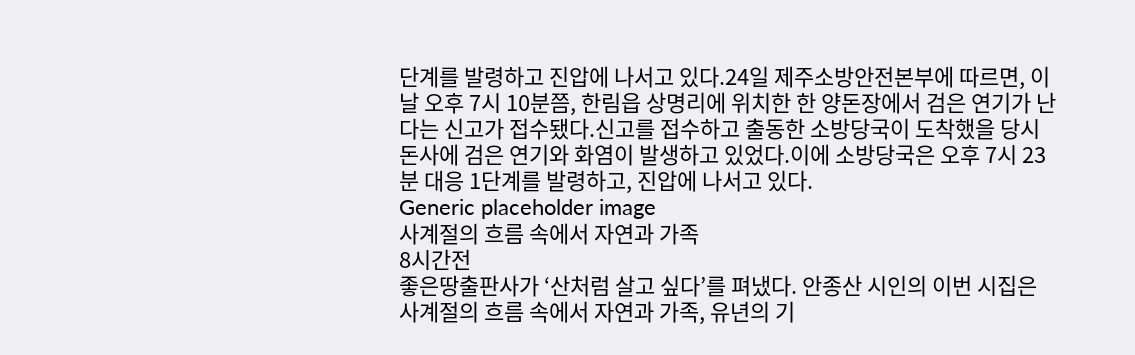단계를 발령하고 진압에 나서고 있다.24일 제주소방안전본부에 따르면, 이날 오후 7시 10분쯤, 한림읍 상명리에 위치한 한 양돈장에서 검은 연기가 난다는 신고가 접수됐다.신고를 접수하고 출동한 소방당국이 도착했을 당시 돈사에 검은 연기와 화염이 발생하고 있었다.이에 소방당국은 오후 7시 23분 대응 1단계를 발령하고, 진압에 나서고 있다.
Generic placeholder image
사계절의 흐름 속에서 자연과 가족
8시간전
좋은땅출판사가 ‘산처럼 살고 싶다’를 펴냈다. 안종산 시인의 이번 시집은 사계절의 흐름 속에서 자연과 가족, 유년의 기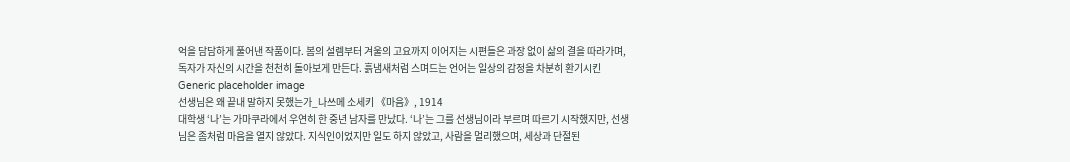억을 담담하게 풀어낸 작품이다. 봄의 설렘부터 겨울의 고요까지 이어지는 시편들은 과장 없이 삶의 결을 따라가며, 독자가 자신의 시간을 천천히 돌아보게 만든다. 흙냄새처럼 스며드는 언어는 일상의 감정을 차분히 환기시킨
Generic placeholder image
선생님은 왜 끝내 말하지 못했는가_나쓰메 소세키 《마음》, 1914
대학생 ‘나’는 가마쿠라에서 우연히 한 중년 남자를 만났다. ‘나’는 그를 선생님이라 부르며 따르기 시작했지만, 선생님은 좀처럼 마음을 열지 않았다. 지식인이었지만 일도 하지 않았고, 사람을 멀리했으며, 세상과 단절된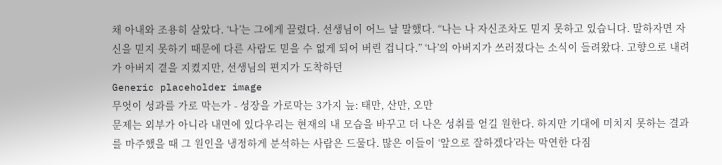채 아내와 조용히 살았다. ‘나’는 그에게 끌렸다. 선생님이 어느 날 말했다. “나는 나 자신조차도 믿지 못하고 있습니다. 말하자면 자신을 믿지 못하기 때문에 다른 사람도 믿을 수 없게 되어 버린 겁니다.” ‘나’의 아버지가 쓰러졌다는 소식이 들려왔다. 고향으로 내려가 아버지 곁을 지켰지만, 선생님의 편지가 도착하던
Generic placeholder image
무엇이 성과를 가로 막는가 - 성장을 가로막는 3가지 늪: 태만, 산만, 오만
문제는 외부가 아니라 내면에 있다우리는 현재의 내 모습을 바꾸고 더 나은 성취를 얻길 원한다. 하지만 기대에 미치지 못하는 결과를 마주했을 때 그 원인을 냉정하게 분석하는 사람은 드물다. 많은 이들이 ‘앞으로 잘하겠다’라는 막연한 다짐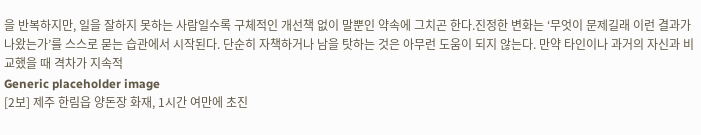을 반복하지만, 일을 잘하지 못하는 사람일수록 구체적인 개선책 없이 말뿐인 약속에 그치곤 한다.진정한 변화는 ‘무엇이 문제길래 이런 결과가 나왔는가’를 스스로 묻는 습관에서 시작된다. 단순히 자책하거나 남을 탓하는 것은 아무런 도움이 되지 않는다. 만약 타인이나 과거의 자신과 비교했을 때 격차가 지속적
Generic placeholder image
[2보] 제주 한림읍 양돈장 화재, 1시간 여만에 초진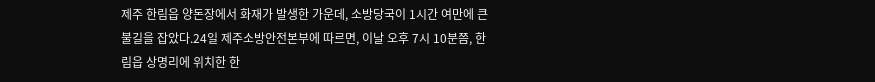제주 한림읍 양돈장에서 화재가 발생한 가운데, 소방당국이 1시간 여만에 큰 불길을 잡았다.24일 제주소방안전본부에 따르면, 이날 오후 7시 10분쯤, 한림읍 상명리에 위치한 한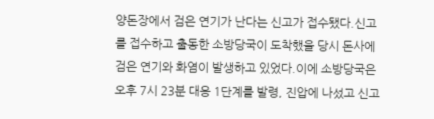양돈장에서 검은 연기가 난다는 신고가 접수됐다.신고를 접수하고 출동한 소방당국이 도착했을 당시 돈사에 검은 연기와 화염이 발생하고 있었다.이에 소방당국은 오후 7시 23분 대응 1단계를 발령, 진압에 나섰고 신고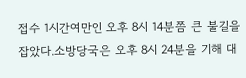접수 1시간여만인 오후 8시 14분쯤 큰 불길을 잡았다.소방당국은 오후 8시 24분을 기해 대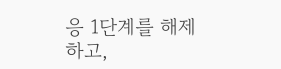응 1단계를 해제하고,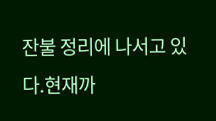잔불 정리에 나서고 있다.현재까